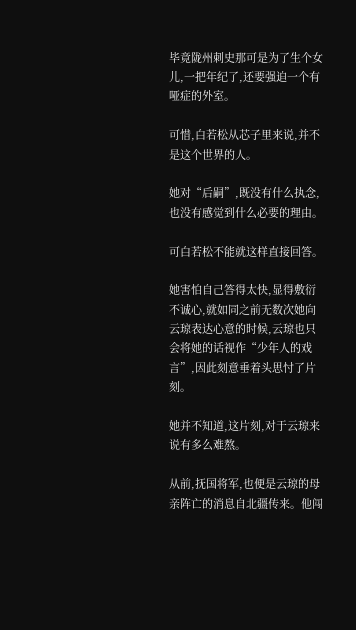毕竟陇州刺史那可是为了生个女儿,一把年纪了,还要强迫一个有哑症的外室。

可惜,白若松从芯子里来说,并不是这个世界的人。

她对“后嗣”,既没有什么执念,也没有感觉到什么必要的理由。

可白若松不能就这样直接回答。

她害怕自己答得太快,显得敷衍不诚心,就如同之前无数次她向云琼表达心意的时候,云琼也只会将她的话视作“少年人的戏言”,因此刻意垂着头思忖了片刻。

她并不知道,这片刻,对于云琼来说有多么难熬。

从前,抚国将军,也便是云琼的母亲阵亡的消息自北疆传来。他闯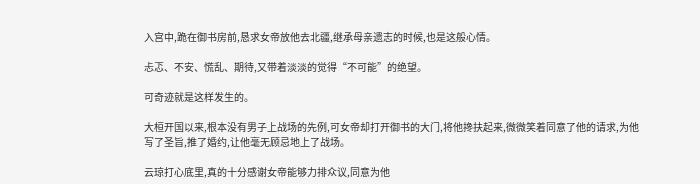入宫中,跪在御书房前,恳求女帝放他去北疆,继承母亲遗志的时候,也是这般心情。

忐忑、不安、慌乱、期待,又带着淡淡的觉得“不可能”的绝望。

可奇迹就是这样发生的。

大桓开国以来,根本没有男子上战场的先例,可女帝却打开御书的大门,将他搀扶起来,微微笑着同意了他的请求,为他写了圣旨,推了婚约,让他毫无顾忌地上了战场。

云琼打心底里,真的十分感谢女帝能够力排众议,同意为他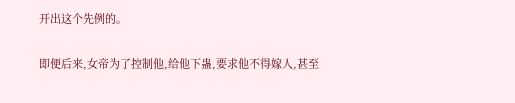开出这个先例的。

即便后来,女帝为了控制他,给他下蛊,要求他不得嫁人,甚至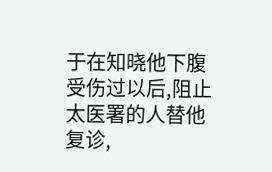于在知晓他下腹受伤过以后,阻止太医署的人替他复诊,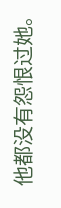他都没有怨恨过她。